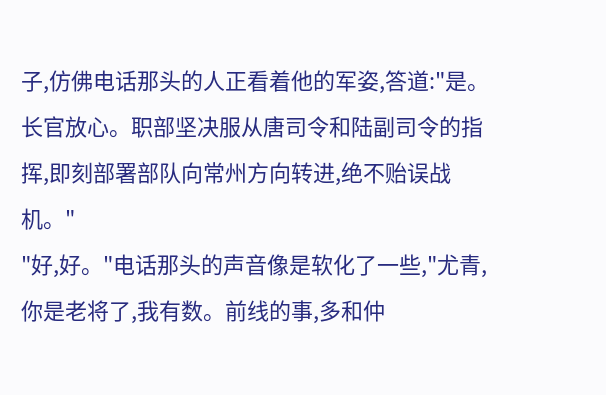子,仿佛电话那头的人正看着他的军姿,答道:"是。长官放心。职部坚决服从唐司令和陆副司令的指挥,即刻部署部队向常州方向转进,绝不贻误战机。"
"好,好。"电话那头的声音像是软化了一些,"尤青,你是老将了,我有数。前线的事,多和仲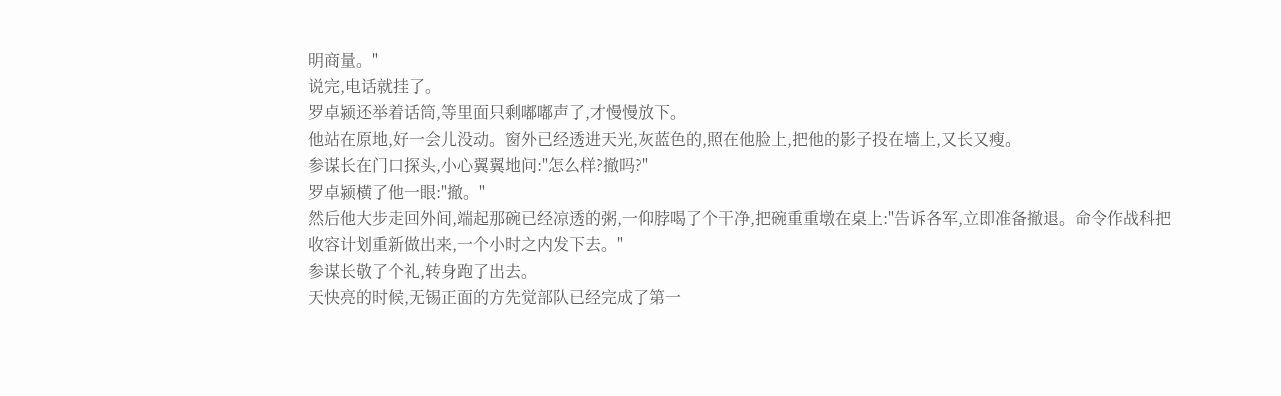明商量。"
说完,电话就挂了。
罗卓颍还举着话筒,等里面只剩嘟嘟声了,才慢慢放下。
他站在原地,好一会儿没动。窗外已经透进天光,灰蓝色的,照在他脸上,把他的影子投在墙上,又长又瘦。
参谋长在门口探头,小心翼翼地问:"怎么样?撤吗?"
罗卓颍横了他一眼:"撤。"
然后他大步走回外间,端起那碗已经凉透的粥,一仰脖喝了个干净,把碗重重墩在桌上:"告诉各军,立即准备撤退。命令作战科把收容计划重新做出来,一个小时之内发下去。"
参谋长敬了个礼,转身跑了出去。
天快亮的时候,无锡正面的方先觉部队已经完成了第一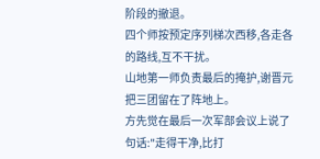阶段的撤退。
四个师按预定序列梯次西移,各走各的路线,互不干扰。
山地第一师负责最后的掩护,谢晋元把三团留在了阵地上。
方先觉在最后一次军部会议上说了句话:"走得干净,比打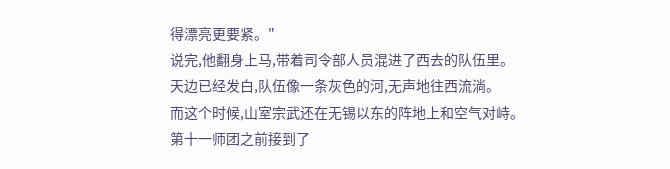得漂亮更要紧。"
说完,他翻身上马,带着司令部人员混进了西去的队伍里。
天边已经发白,队伍像一条灰色的河,无声地往西流淌。
而这个时候,山室宗武还在无锡以东的阵地上和空气对峙。
第十一师团之前接到了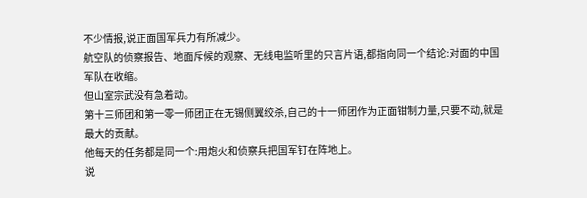不少情报,说正面国军兵力有所减少。
航空队的侦察报告、地面斥候的观察、无线电监听里的只言片语,都指向同一个结论:对面的中国军队在收缩。
但山室宗武没有急着动。
第十三师团和第一零一师团正在无锡侧翼绞杀,自己的十一师团作为正面钳制力量,只要不动,就是最大的贡献。
他每天的任务都是同一个:用炮火和侦察兵把国军钉在阵地上。
说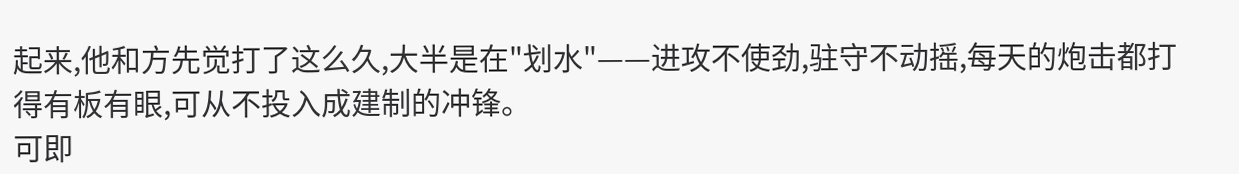起来,他和方先觉打了这么久,大半是在"划水"——进攻不使劲,驻守不动摇,每天的炮击都打得有板有眼,可从不投入成建制的冲锋。
可即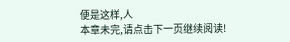便是这样,人
本章未完,请点击下一页继续阅读!